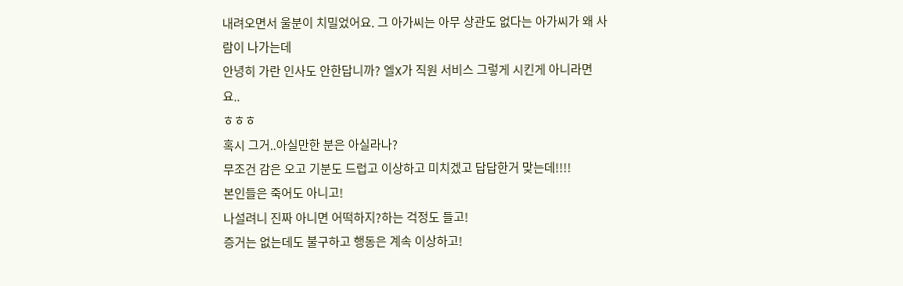내려오면서 울분이 치밀었어요. 그 아가씨는 아무 상관도 없다는 아가씨가 왜 사람이 나가는데
안녕히 가란 인사도 안한답니까? 엘X가 직원 서비스 그렇게 시킨게 아니라면요..
ㅎㅎㅎ
혹시 그거..아실만한 분은 아실라나?
무조건 감은 오고 기분도 드럽고 이상하고 미치겠고 답답한거 맞는데!!!!
본인들은 죽어도 아니고!
나설려니 진짜 아니면 어떡하지?하는 걱정도 들고!
증거는 없는데도 불구하고 행동은 계속 이상하고!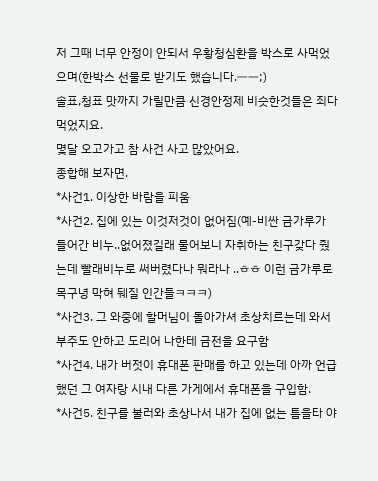저 그때 너무 안정이 안되서 우황청심환을 박스로 사먹었으며(한박스 선물로 받기도 했습니다.ㅡㅡ;)
솔표,청표 맛까지 가릴만큼 신경안정제 비슷한것들은 죄다 먹었지요.
몇달 오고가고 참 사건 사고 많았어요.
종합해 보자면.
*사건1. 이상한 바람을 피움
*사건2. 집에 있는 이것저것이 없어짐(예-비싼 금가루가 들어간 비누..없어졌길래 물어보니 자취하는 친구갖다 줬는데 빨래비누로 써버렸다나 뭐라나 ..ㅎㅎ 이런 금가루로 목구녕 막혀 뒈질 인간들ㅋㅋㅋ)
*사건3. 그 와중에 할머님이 돌아가셔 초상치르는데 와서 부주도 안하고 도리어 나한테 금전을 요구함
*사건4. 내가 버젓이 휴대폰 판매를 하고 있는데 아까 언급했던 그 여자랑 시내 다른 가게에서 휴대폰을 구입함.
*사건5. 친구를 불러와 초상나서 내가 집에 없는 틈을타 야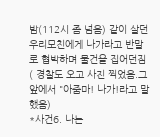밤(112시 좀 넘음) 같이 살던 우리모친에게 나가라고 반말로 협박하며 물건을 집어던짐( 경찰도 오고 사진 찍었음.그 앞에서 "아줌마! 나가!라고 말했음)
*사건6. 나는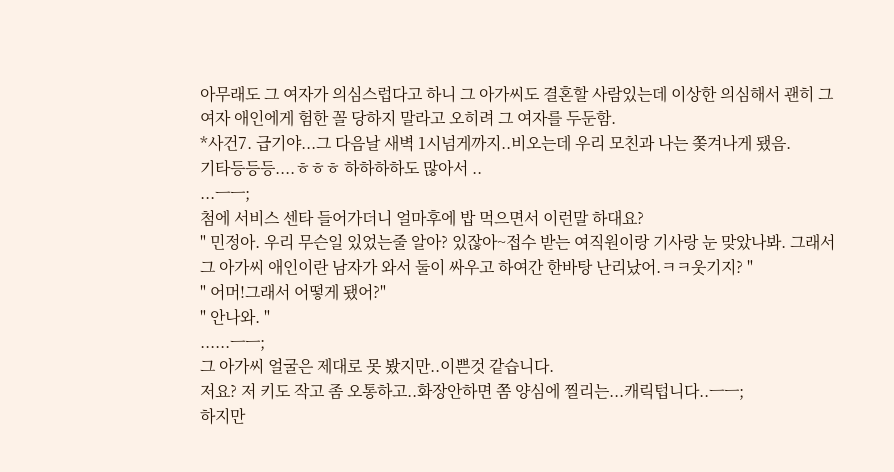아무래도 그 여자가 의심스럽다고 하니 그 아가씨도 결혼할 사람있는데 이상한 의심해서 괜히 그 여자 애인에게 험한 꼴 당하지 말라고 오히려 그 여자를 두둔함.
*사건7. 급기야...그 다음날 새벽 1시넘게까지..비오는데 우리 모친과 나는 쫒겨나게 됐음.
기타등등등....ㅎㅎㅎ 하하하하도 많아서 ..
...ㅡㅡ;
첨에 서비스 센타 들어가더니 얼마후에 밥 먹으면서 이런말 하대요?
" 민정아. 우리 무슨일 있었는줄 알아? 있잖아~접수 받는 여직원이랑 기사랑 눈 맞았나봐. 그래서 그 아가씨 애인이란 남자가 와서 둘이 싸우고 하여간 한바탕 난리났어.ㅋㅋ웃기지? "
" 어머!그래서 어떻게 됐어?"
" 안나와. "
......ㅡㅡ;
그 아가씨 얼굴은 제대로 못 봤지만..이쁜것 같습니다.
저요? 저 키도 작고 좀 오통하고..화장안하면 쫌 양심에 찔리는...캐릭텁니다..ㅡㅡ;
하지만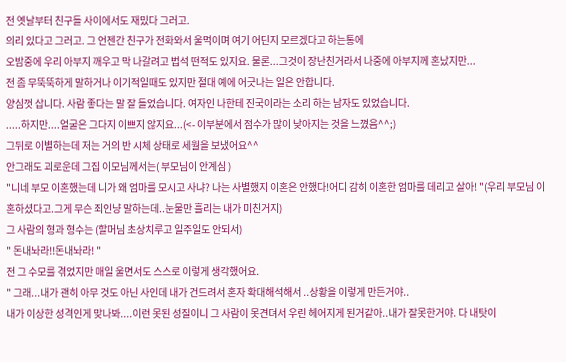전 옛날부터 친구들 사이에서도 재밌다 그러고.
의리 있다고 그러고. 그 언젠간 친구가 전화와서 울먹이며 여기 어딘지 모르겠다고 하는통에
오밤중에 우리 아부지 깨우고 막 나갈려고 법석 떤적도 있지요. 물론...그것이 장난친거라서 나중에 아부지께 혼났지만...
전 좀 무뚝뚝하게 말하거나 이기적일때도 있지만 절대 예에 어긋나는 일은 안합니다.
양심껏 삽니다. 사람 좋다는 말 잘 들었습니다. 여자인 나한테 진국이라는 소리 하는 남자도 있었습니다.
.....하지만....얼굴은 그다지 이쁘지 않지요...(<- 이부분에서 점수가 많이 낮아지는 것을 느꼈음^^;)
그뒤로 이별하는데 저는 거의 반 시체 상태로 세월을 보냈어요^^
안그래도 괴로운데 그집 이모님께서는( 부모님이 안계심 )
"니네 부모 이혼했는데 니가 왜 엄마를 모시고 사냐? 나는 사별했지 이혼은 안했다!어디 감히 이혼한 엄마를 데리고 살아! "(우리 부모님 이혼하셨다고.그게 무슨 죄인냥 말하는데..눈물만 흘리는 내가 미친거지)
그 사람의 형과 형수는 (할머님 초상치루고 일주일도 안되서)
" 돈내놔라!!돈내놔라! "
전 그 수모를 겪었지만 매일 울면서도 스스로 이렇게 생각했어요.
" 그래...내가 괜히 아무 것도 아닌 사인데 내가 건드려서 혼자 확대해석해서 ..상황을 이렇게 만든거야..
내가 이상한 성격인게 맞나봐....이런 못된 성질이니 그 사람이 못견뎌서 우린 헤어지게 된거같아..내가 잘못한거야. 다 내탓이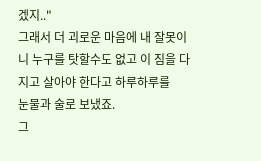겠지.."
그래서 더 괴로운 마음에 내 잘못이니 누구를 탓할수도 없고 이 짐을 다 지고 살아야 한다고 하루하루를
눈물과 술로 보냈죠.
그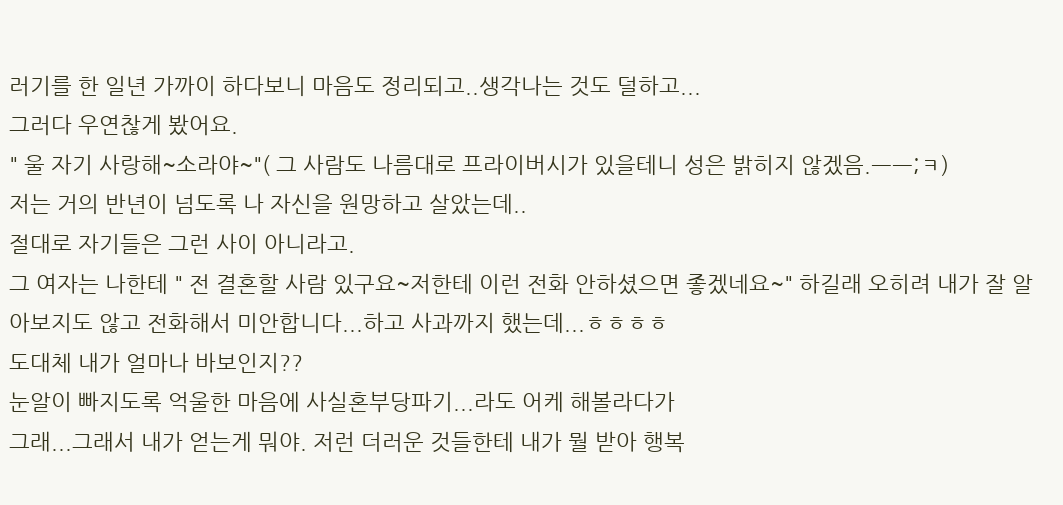러기를 한 일년 가까이 하다보니 마음도 정리되고..생각나는 것도 덜하고...
그러다 우연찮게 봤어요.
" 울 자기 사랑해~소라야~"( 그 사람도 나름대로 프라이버시가 있을테니 성은 밝히지 않겠음.ㅡㅡ;ㅋ)
저는 거의 반년이 넘도록 나 자신을 원망하고 살았는데..
절대로 자기들은 그런 사이 아니라고.
그 여자는 나한테 " 전 결혼할 사람 있구요~저한테 이런 전화 안하셨으면 좋겠네요~" 하길래 오히려 내가 잘 알아보지도 않고 전화해서 미안합니다...하고 사과까지 했는데...ㅎㅎㅎㅎ
도대체 내가 얼마나 바보인지??
눈알이 빠지도록 억울한 마음에 사실혼부당파기...라도 어케 해볼라다가
그래...그래서 내가 얻는게 뭐야. 저런 더러운 것들한테 내가 뭘 받아 행복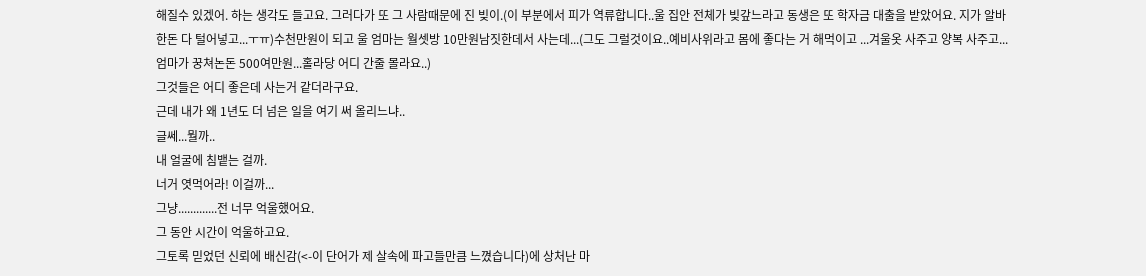해질수 있겠어. 하는 생각도 들고요. 그러다가 또 그 사람때문에 진 빚이.(이 부분에서 피가 역류합니다..울 집안 전체가 빚갚느라고 동생은 또 학자금 대출을 받았어요. 지가 알바한돈 다 털어넣고...ㅜㅠ)수천만원이 되고 울 엄마는 월셋방 10만원남짓한데서 사는데...(그도 그럴것이요..예비사위라고 몸에 좋다는 거 해먹이고 ...겨울옷 사주고 양복 사주고...엄마가 꿍쳐논돈 500여만원...홀라당 어디 간줄 몰라요..)
그것들은 어디 좋은데 사는거 같더라구요.
근데 내가 왜 1년도 더 넘은 일을 여기 써 올리느냐..
글쎄...뭘까..
내 얼굴에 침뱉는 걸까.
너거 엿먹어라! 이걸까...
그냥.............전 너무 억울했어요.
그 동안 시간이 억울하고요.
그토록 믿었던 신뢰에 배신감(<-이 단어가 제 살속에 파고들만큼 느꼈습니다)에 상처난 마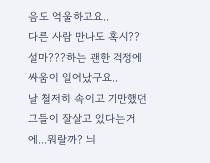음도 억울하고요..
다른 사람 만나도 혹시??설마???하는 괜한 걱정에 싸움이 일어났구요..
날 철저히 속이고 기만했던 그들이 잘살고 있다는거에...뭐랄까? 늬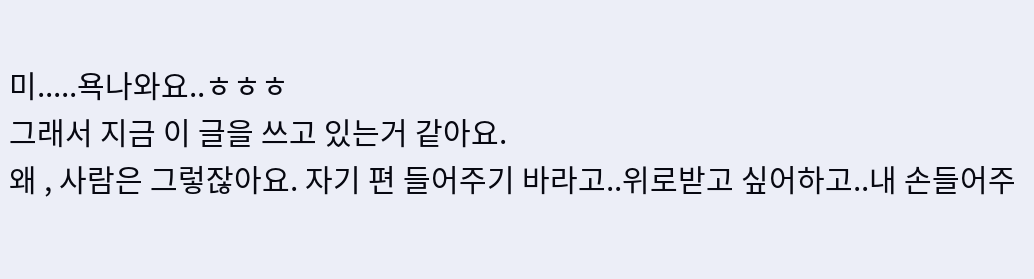미.....욕나와요..ㅎㅎㅎ
그래서 지금 이 글을 쓰고 있는거 같아요.
왜 , 사람은 그렇잖아요. 자기 편 들어주기 바라고..위로받고 싶어하고..내 손들어주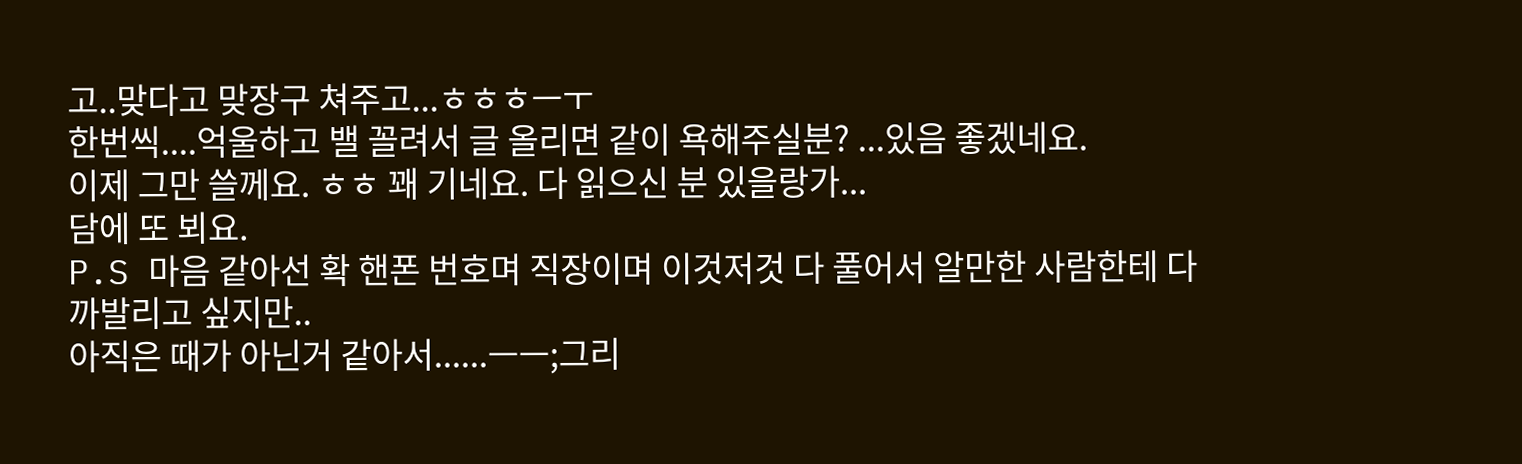고..맞다고 맞장구 쳐주고...ㅎㅎㅎㅡㅜ
한번씩....억울하고 밸 꼴려서 글 올리면 같이 욕해주실분? ...있음 좋겠네요.
이제 그만 쓸께요. ㅎㅎ 꽤 기네요. 다 읽으신 분 있을랑가...
담에 또 뵈요.
P.S 마음 같아선 확 핸폰 번호며 직장이며 이것저것 다 풀어서 알만한 사람한테 다 까발리고 싶지만..
아직은 때가 아닌거 같아서......ㅡㅡ;그리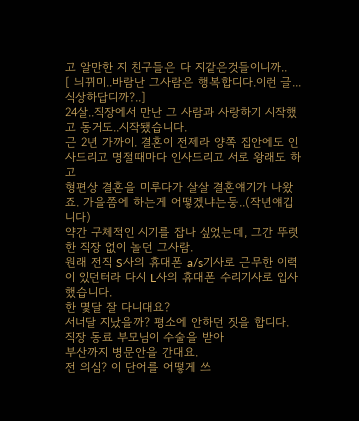고 알만한 지 친구들은 다 지같은것들이니까..
[ 늬뀌미..바람난 그사람은 행복합디다.이런 글...식상하답디까?..]
24살..직장에서 만난 그 사람과 사랑하기 시작했고 동거도..시작됐습니다.
근 2년 가까이. 결혼이 전제라 양쪽 집안에도 인사드리고 명절때마다 인사드리고 서로 왕래도 하고
형편상 결혼을 미루다가 살살 결혼얘기가 나왔죠. 가을쯤에 하는게 어떻겠냐는둥..(작년얘깁니다)
약간 구체적인 시기를 잡나 싶었는데, 그간 뚜렷한 직장 없이 놀던 그사람.
원래 전직 S사의 휴대폰 a/s기사로 근무한 이력이 있던터라 다시 L사의 휴대폰 수리기사로 입사했습니다.
한 몇달 잘 다니대요?
서너달 지났을까? 평소에 안하던 짓을 합디다. 직장 동료 부모님이 수술을 받아
부산까지 병문안을 간대요.
전 의심? 이 단어를 어떻게 쓰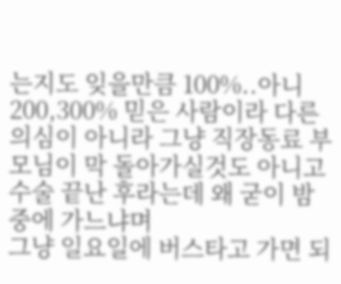는지도 잊을만큼 100%..아니 200,300% 믿은 사람이라 다른 의심이 아니라 그냥 직장동료 부모님이 막 돌아가실것도 아니고 수술 끝난 후라는데 왜 굳이 밤중에 가느냐며
그냥 일요일에 버스타고 가면 되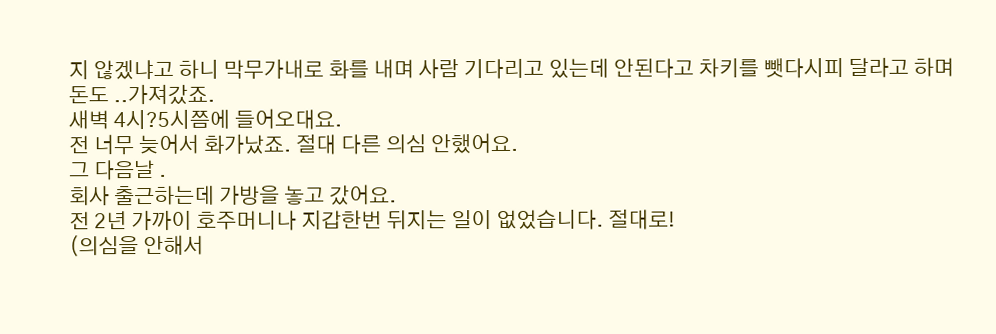지 않겠냐고 하니 막무가내로 화를 내며 사람 기다리고 있는데 안된다고 차키를 뺏다시피 달라고 하며 돈도 ..가져갔죠.
새벽 4시?5시쯤에 들어오대요.
전 너무 늦어서 화가났죠. 절대 다른 의심 안했어요.
그 다음날 .
회사 출근하는데 가방을 놓고 갔어요.
전 2년 가까이 호주머니나 지갑한번 뒤지는 일이 없었습니다. 절대로!
(의심을 안해서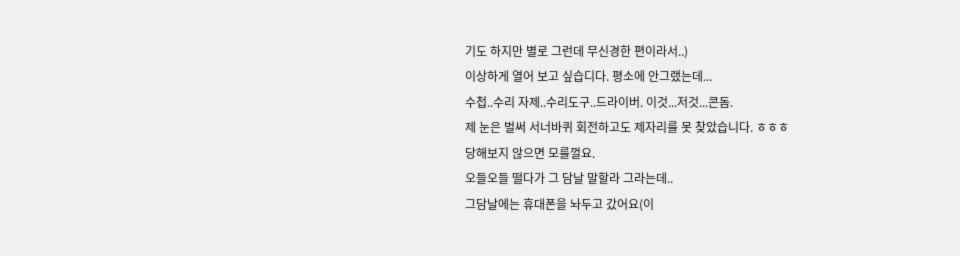기도 하지만 별로 그런데 무신경한 편이라서..)
이상하게 열어 보고 싶습디다. 평소에 안그랬는데...
수첩..수리 자제..수리도구..드라이버. 이것...저것...콘돔.
제 눈은 벌써 서너바퀴 회전하고도 제자리를 못 찾았습니다. ㅎㅎㅎ
당해보지 않으면 모를껄요.
오들오들 떨다가 그 담날 말할라 그라는데..
그담날에는 휴대폰을 놔두고 갔어요(이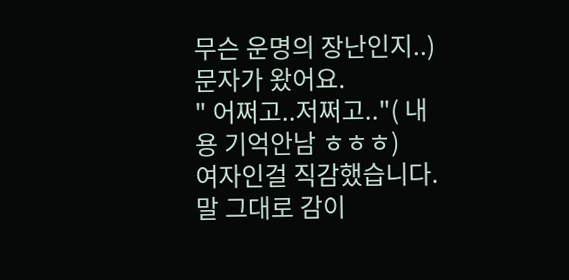무슨 운명의 장난인지..)
문자가 왔어요.
" 어쩌고..저쩌고.."( 내용 기억안남 ㅎㅎㅎ)
여자인걸 직감했습니다. 말 그대로 감이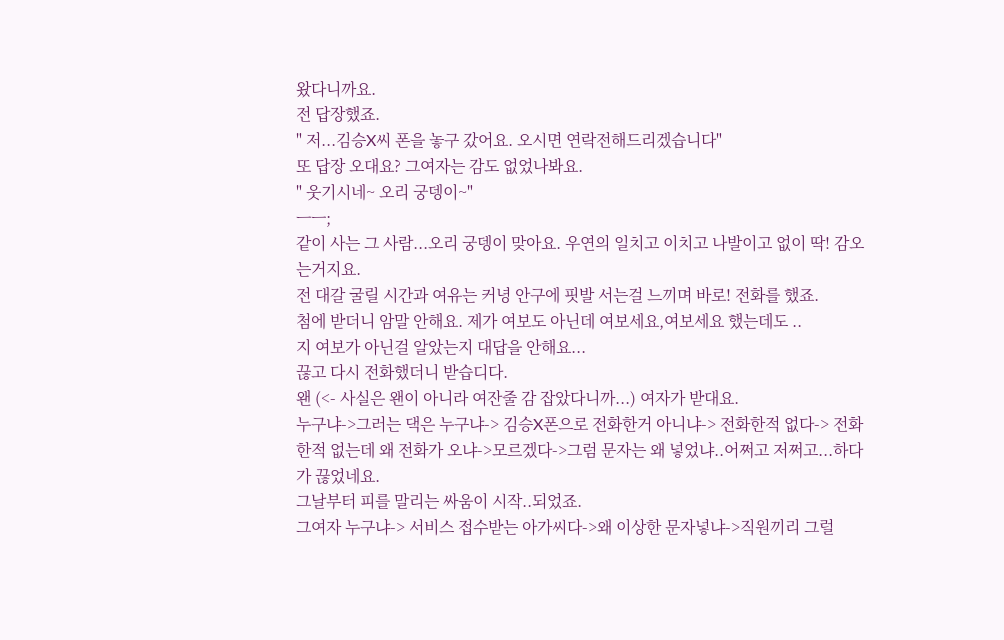왔다니까요.
전 답장했죠.
" 저...김승X씨 폰을 놓구 갔어요. 오시면 연락전해드리겠습니다"
또 답장 오대요? 그여자는 감도 없었나봐요.
" 웃기시네~ 오리 궁뎅이~"
ㅡㅡ;
같이 사는 그 사람...오리 궁뎅이 맞아요. 우연의 일치고 이치고 나발이고 없이 딱! 감오는거지요.
전 대갈 굴릴 시간과 여유는 커녕 안구에 핏발 서는걸 느끼며 바로! 전화를 했죠.
첨에 받더니 암말 안해요. 제가 여보도 아닌데 여보세요,여보세요 했는데도 ..
지 여보가 아닌걸 알았는지 대답을 안해요...
끊고 다시 전화했더니 받습디다.
왠 (<- 사실은 왠이 아니라 여잔줄 감 잡았다니까...) 여자가 받대요.
누구냐->그러는 댁은 누구냐-> 김승X폰으로 전화한거 아니냐-> 전화한적 없다-> 전화한적 없는데 왜 전화가 오냐->모르겠다->그럼 문자는 왜 넣었냐..어쩌고 저쩌고...하다가 끊었네요.
그날부터 피를 말리는 싸움이 시작..되었죠.
그여자 누구냐-> 서비스 접수받는 아가씨다->왜 이상한 문자넣냐->직원끼리 그럴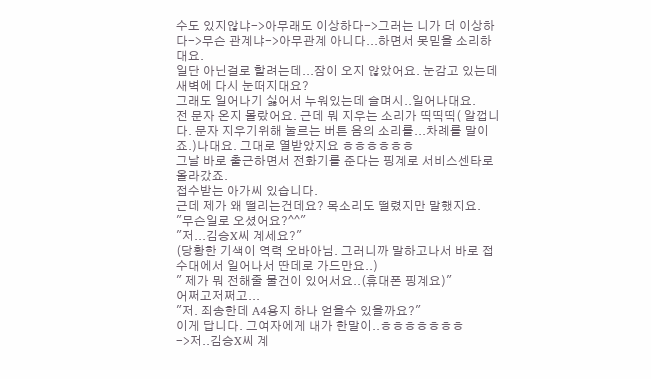수도 있지않냐->아무래도 이상하다->그러는 니가 더 이상하다->무슨 관계냐->아무관계 아니다...하면서 못믿을 소리하대요.
일단 아닌걸로 할려는데...잠이 오지 않았어요. 눈감고 있는데 새벽에 다시 눈떠지대요?
그래도 일어나기 싫어서 누워있는데 슬며시..일어나대요.
전 문자 온지 몰랐어요. 근데 뭐 지우는 소리가 띡띡띡( 알껍니다. 문자 지우기위해 눌르는 버튼 음의 소리를...차례를 말이죠.)나대요. 그대로 열받았지요 ㅎㅎㅎㅎㅎㅎ
그날 바로 출근하면서 전화기를 준다는 핑계로 서비스센타로 올라갔죠.
접수받는 아가씨 있습니다.
근데 제가 왜 떨리는건데요? 목소리도 떨렸지만 말했지요.
"무슨일로 오셨어요?^^"
"저...김승X씨 계세요?"
(당황한 기색이 역력 오바아님. 그러니까 말하고나서 바로 접수대에서 일어나서 딴데로 가드만요..)
" 제가 뭐 전해줄 물건이 있어서요..(휴대폰 핑계요)"
어쩌고저쩌고...
"저. 죄송한데 A4용지 하나 얻을수 있을까요?"
이게 답니다. 그여자에게 내가 한말이..ㅎㅎㅎㅎㅎㅎㅎ
->저..김승X씨 계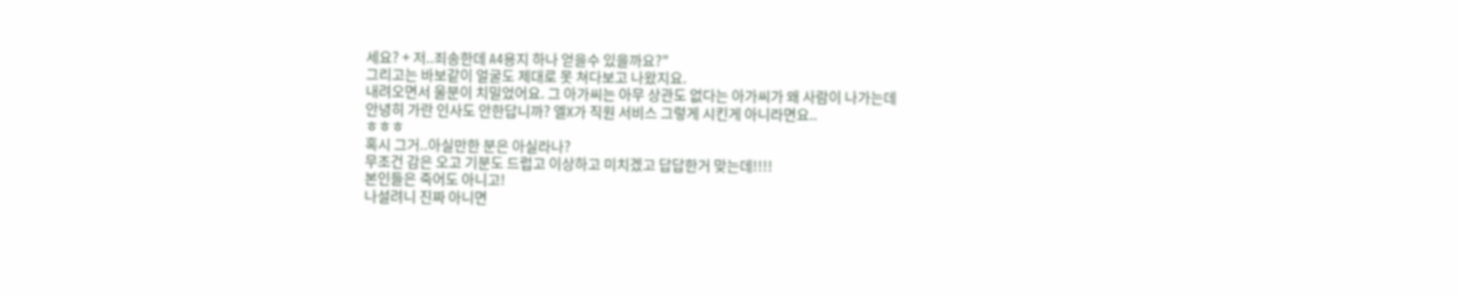세요? + 저..죄송한데 A4용지 하나 얻을수 있을까요?"
그리고는 바보같이 얼굴도 제대로 못 쳐다보고 나왔지요.
내려오면서 울분이 치밀었어요. 그 아가씨는 아무 상관도 없다는 아가씨가 왜 사람이 나가는데
안녕히 가란 인사도 안한답니까? 엘X가 직원 서비스 그렇게 시킨게 아니라면요..
ㅎㅎㅎ
혹시 그거..아실만한 분은 아실라나?
무조건 감은 오고 기분도 드럽고 이상하고 미치겠고 답답한거 맞는데!!!!
본인들은 죽어도 아니고!
나설려니 진짜 아니면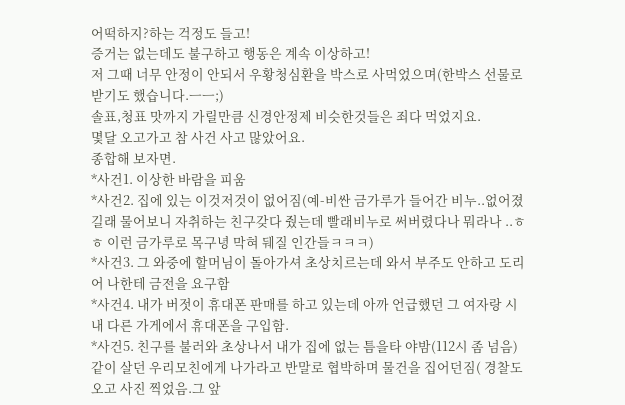어떡하지?하는 걱정도 들고!
증거는 없는데도 불구하고 행동은 계속 이상하고!
저 그때 너무 안정이 안되서 우황청심환을 박스로 사먹었으며(한박스 선물로 받기도 했습니다.ㅡㅡ;)
솔표,청표 맛까지 가릴만큼 신경안정제 비슷한것들은 죄다 먹었지요.
몇달 오고가고 참 사건 사고 많았어요.
종합해 보자면.
*사건1. 이상한 바람을 피움
*사건2. 집에 있는 이것저것이 없어짐(예-비싼 금가루가 들어간 비누..없어졌길래 물어보니 자취하는 친구갖다 줬는데 빨래비누로 써버렸다나 뭐라나 ..ㅎㅎ 이런 금가루로 목구녕 막혀 뒈질 인간들ㅋㅋㅋ)
*사건3. 그 와중에 할머님이 돌아가셔 초상치르는데 와서 부주도 안하고 도리어 나한테 금전을 요구함
*사건4. 내가 버젓이 휴대폰 판매를 하고 있는데 아까 언급했던 그 여자랑 시내 다른 가게에서 휴대폰을 구입함.
*사건5. 친구를 불러와 초상나서 내가 집에 없는 틈을타 야밤(112시 좀 넘음) 같이 살던 우리모친에게 나가라고 반말로 협박하며 물건을 집어던짐( 경찰도 오고 사진 찍었음.그 앞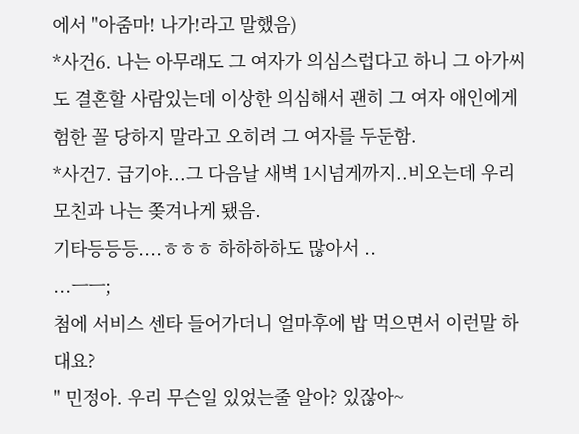에서 "아줌마! 나가!라고 말했음)
*사건6. 나는 아무래도 그 여자가 의심스럽다고 하니 그 아가씨도 결혼할 사람있는데 이상한 의심해서 괜히 그 여자 애인에게 험한 꼴 당하지 말라고 오히려 그 여자를 두둔함.
*사건7. 급기야...그 다음날 새벽 1시넘게까지..비오는데 우리 모친과 나는 쫒겨나게 됐음.
기타등등등....ㅎㅎㅎ 하하하하도 많아서 ..
...ㅡㅡ;
첨에 서비스 센타 들어가더니 얼마후에 밥 먹으면서 이런말 하대요?
" 민정아. 우리 무슨일 있었는줄 알아? 있잖아~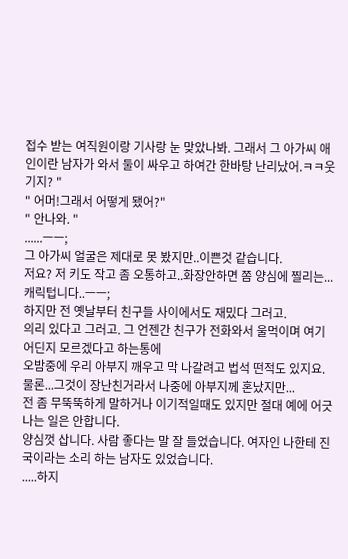접수 받는 여직원이랑 기사랑 눈 맞았나봐. 그래서 그 아가씨 애인이란 남자가 와서 둘이 싸우고 하여간 한바탕 난리났어.ㅋㅋ웃기지? "
" 어머!그래서 어떻게 됐어?"
" 안나와. "
......ㅡㅡ;
그 아가씨 얼굴은 제대로 못 봤지만..이쁜것 같습니다.
저요? 저 키도 작고 좀 오통하고..화장안하면 쫌 양심에 찔리는...캐릭텁니다..ㅡㅡ;
하지만 전 옛날부터 친구들 사이에서도 재밌다 그러고.
의리 있다고 그러고. 그 언젠간 친구가 전화와서 울먹이며 여기 어딘지 모르겠다고 하는통에
오밤중에 우리 아부지 깨우고 막 나갈려고 법석 떤적도 있지요. 물론...그것이 장난친거라서 나중에 아부지께 혼났지만...
전 좀 무뚝뚝하게 말하거나 이기적일때도 있지만 절대 예에 어긋나는 일은 안합니다.
양심껏 삽니다. 사람 좋다는 말 잘 들었습니다. 여자인 나한테 진국이라는 소리 하는 남자도 있었습니다.
.....하지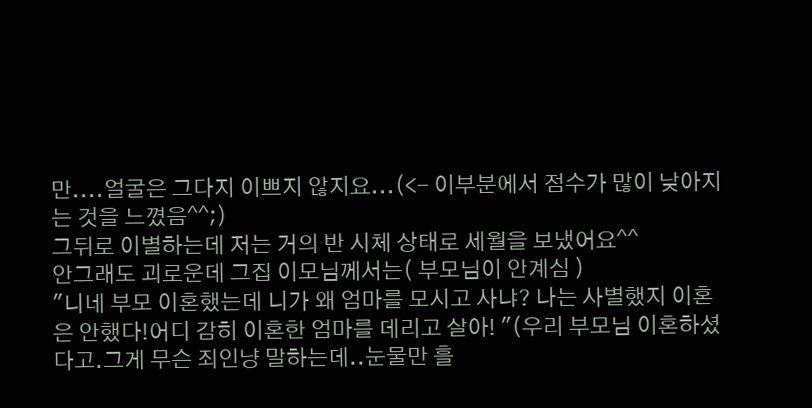만....얼굴은 그다지 이쁘지 않지요...(<- 이부분에서 점수가 많이 낮아지는 것을 느꼈음^^;)
그뒤로 이별하는데 저는 거의 반 시체 상태로 세월을 보냈어요^^
안그래도 괴로운데 그집 이모님께서는( 부모님이 안계심 )
"니네 부모 이혼했는데 니가 왜 엄마를 모시고 사냐? 나는 사별했지 이혼은 안했다!어디 감히 이혼한 엄마를 데리고 살아! "(우리 부모님 이혼하셨다고.그게 무슨 죄인냥 말하는데..눈물만 흘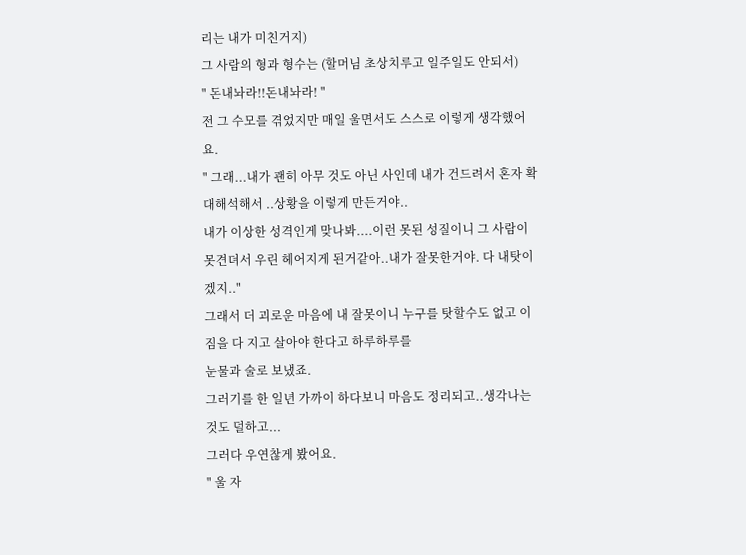리는 내가 미친거지)
그 사람의 형과 형수는 (할머님 초상치루고 일주일도 안되서)
" 돈내놔라!!돈내놔라! "
전 그 수모를 겪었지만 매일 울면서도 스스로 이렇게 생각했어요.
" 그래...내가 괜히 아무 것도 아닌 사인데 내가 건드려서 혼자 확대해석해서 ..상황을 이렇게 만든거야..
내가 이상한 성격인게 맞나봐....이런 못된 성질이니 그 사람이 못견뎌서 우린 헤어지게 된거같아..내가 잘못한거야. 다 내탓이겠지.."
그래서 더 괴로운 마음에 내 잘못이니 누구를 탓할수도 없고 이 짐을 다 지고 살아야 한다고 하루하루를
눈물과 술로 보냈죠.
그러기를 한 일년 가까이 하다보니 마음도 정리되고..생각나는 것도 덜하고...
그러다 우연찮게 봤어요.
" 울 자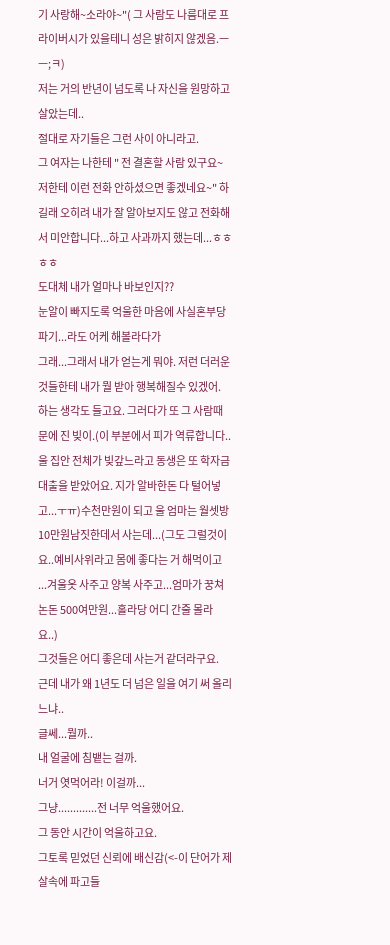기 사랑해~소라야~"( 그 사람도 나름대로 프라이버시가 있을테니 성은 밝히지 않겠음.ㅡㅡ;ㅋ)
저는 거의 반년이 넘도록 나 자신을 원망하고 살았는데..
절대로 자기들은 그런 사이 아니라고.
그 여자는 나한테 " 전 결혼할 사람 있구요~저한테 이런 전화 안하셨으면 좋겠네요~" 하길래 오히려 내가 잘 알아보지도 않고 전화해서 미안합니다...하고 사과까지 했는데...ㅎㅎㅎㅎ
도대체 내가 얼마나 바보인지??
눈알이 빠지도록 억울한 마음에 사실혼부당파기...라도 어케 해볼라다가
그래...그래서 내가 얻는게 뭐야. 저런 더러운 것들한테 내가 뭘 받아 행복해질수 있겠어. 하는 생각도 들고요. 그러다가 또 그 사람때문에 진 빚이.(이 부분에서 피가 역류합니다..울 집안 전체가 빚갚느라고 동생은 또 학자금 대출을 받았어요. 지가 알바한돈 다 털어넣고...ㅜㅠ)수천만원이 되고 울 엄마는 월셋방 10만원남짓한데서 사는데...(그도 그럴것이요..예비사위라고 몸에 좋다는 거 해먹이고 ...겨울옷 사주고 양복 사주고...엄마가 꿍쳐논돈 500여만원...홀라당 어디 간줄 몰라요..)
그것들은 어디 좋은데 사는거 같더라구요.
근데 내가 왜 1년도 더 넘은 일을 여기 써 올리느냐..
글쎄...뭘까..
내 얼굴에 침뱉는 걸까.
너거 엿먹어라! 이걸까...
그냥.............전 너무 억울했어요.
그 동안 시간이 억울하고요.
그토록 믿었던 신뢰에 배신감(<-이 단어가 제 살속에 파고들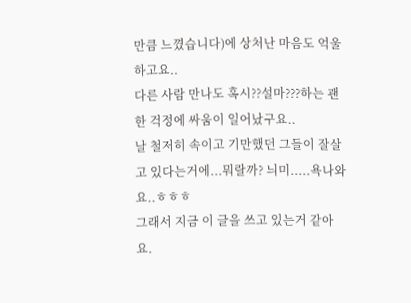만큼 느꼈습니다)에 상처난 마음도 억울하고요..
다른 사람 만나도 혹시??설마???하는 괜한 걱정에 싸움이 일어났구요..
날 철저히 속이고 기만했던 그들이 잘살고 있다는거에...뭐랄까? 늬미.....욕나와요..ㅎㅎㅎ
그래서 지금 이 글을 쓰고 있는거 같아요.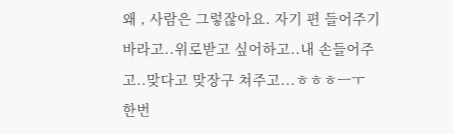왜 , 사람은 그렇잖아요. 자기 편 들어주기 바라고..위로받고 싶어하고..내 손들어주고..맞다고 맞장구 쳐주고...ㅎㅎㅎㅡㅜ
한번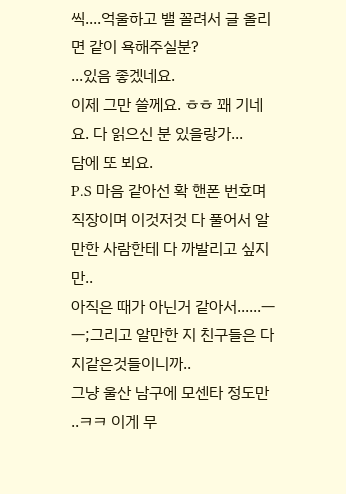씩....억울하고 밸 꼴려서 글 올리면 같이 욕해주실분?
...있음 좋겠네요.
이제 그만 쓸께요. ㅎㅎ 꽤 기네요. 다 읽으신 분 있을랑가...
담에 또 뵈요.
P.S 마음 같아선 확 핸폰 번호며 직장이며 이것저것 다 풀어서 알만한 사람한테 다 까발리고 싶지만..
아직은 때가 아닌거 같아서......ㅡㅡ;그리고 알만한 지 친구들은 다 지같은것들이니까..
그냥 울산 남구에 모센타 정도만 ..ㅋㅋ 이게 무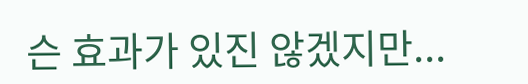슨 효과가 있진 않겠지만...